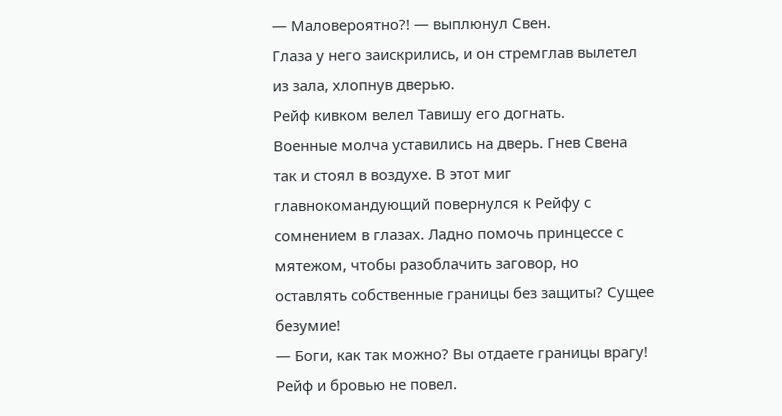— Маловероятно?! — выплюнул Свен.
Глаза у него заискрились, и он стремглав вылетел из зала, хлопнув дверью.
Рейф кивком велел Тавишу его догнать.
Военные молча уставились на дверь. Гнев Свена так и стоял в воздухе. В этот миг главнокомандующий повернулся к Рейфу с сомнением в глазах. Ладно помочь принцессе с мятежом, чтобы разоблачить заговор, но оставлять собственные границы без защиты? Сущее безумие!
— Боги, как так можно? Вы отдаете границы врагу!
Рейф и бровью не повел.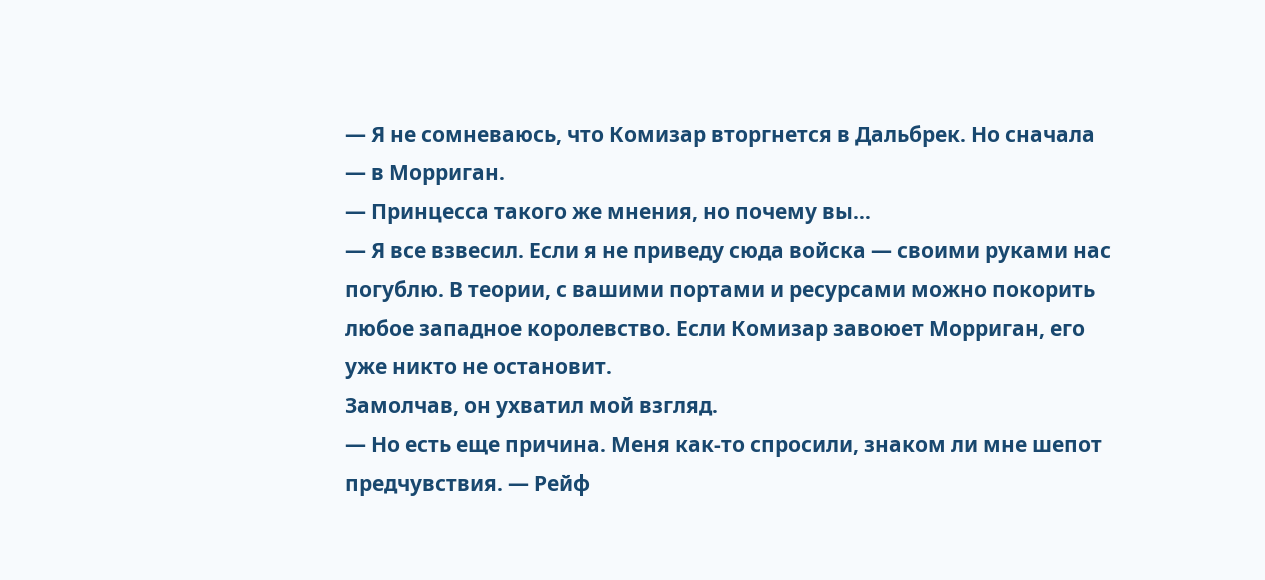— Я не сомневаюсь, что Комизар вторгнется в Дальбрек. Но сначала — в Морриган.
— Принцесса такого же мнения, но почему вы…
— Я все взвесил. Если я не приведу сюда войска — своими руками нас погублю. В теории, с вашими портами и ресурсами можно покорить любое западное королевство. Если Комизар завоюет Морриган, его уже никто не остановит.
Замолчав, он ухватил мой взгляд.
— Но есть еще причина. Меня как-то спросили, знаком ли мне шепот предчувствия. — Рейф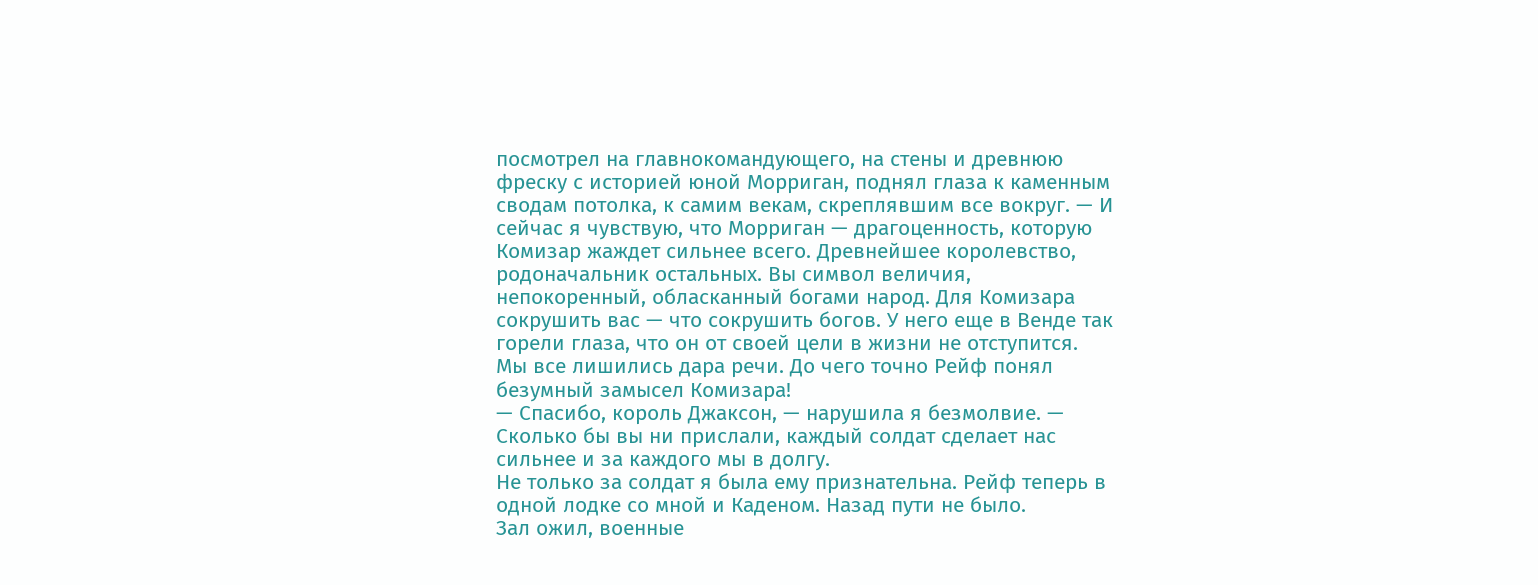посмотрел на главнокомандующего, на стены и древнюю фреску с историей юной Морриган, поднял глаза к каменным сводам потолка, к самим векам, скреплявшим все вокруг. — И сейчас я чувствую, что Морриган — драгоценность, которую Комизар жаждет сильнее всего. Древнейшее королевство, родоначальник остальных. Вы символ величия, непокоренный, обласканный богами народ. Для Комизара сокрушить вас — что сокрушить богов. У него еще в Венде так горели глаза, что он от своей цели в жизни не отступится.
Мы все лишились дара речи. До чего точно Рейф понял безумный замысел Комизара!
— Спасибо, король Джаксон, — нарушила я безмолвие. — Сколько бы вы ни прислали, каждый солдат сделает нас сильнее и за каждого мы в долгу.
Не только за солдат я была ему признательна. Рейф теперь в одной лодке со мной и Каденом. Назад пути не было.
Зал ожил, военные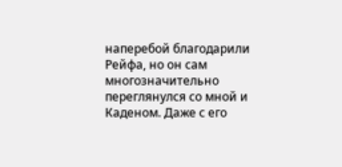наперебой благодарили Рейфа, но он сам многозначительно переглянулся со мной и Каденом. Даже с его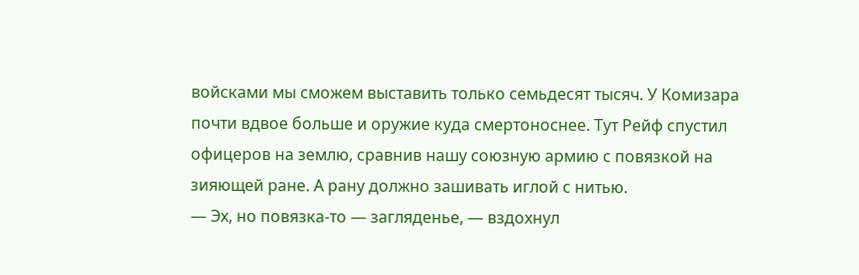войсками мы сможем выставить только семьдесят тысяч. У Комизара почти вдвое больше и оружие куда смертоноснее. Тут Рейф спустил офицеров на землю, сравнив нашу союзную армию с повязкой на зияющей ране. А рану должно зашивать иглой с нитью.
— Эх, но повязка-то — загляденье, — вздохнул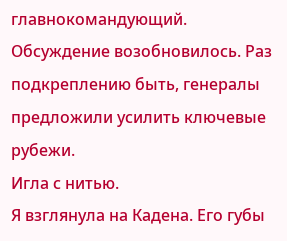главнокомандующий.
Обсуждение возобновилось. Раз подкреплению быть, генералы предложили усилить ключевые рубежи.
Игла с нитью.
Я взглянула на Кадена. Его губы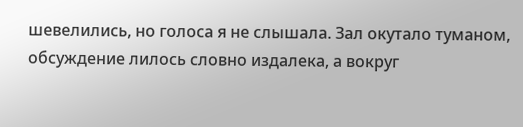шевелились, но голоса я не слышала. Зал окутало туманом, обсуждение лилось словно издалека, а вокруг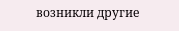возникли другие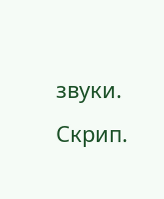звуки.
Скрип.